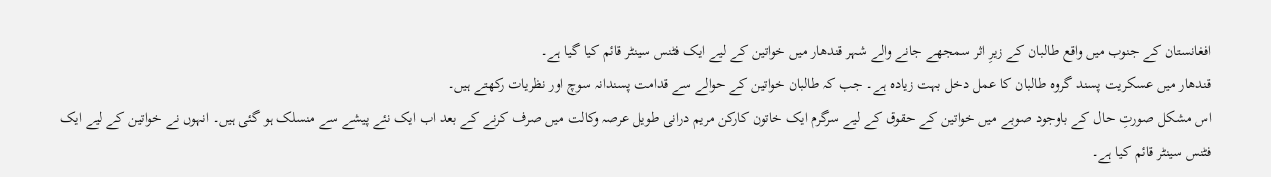افغانستان کے جنوب میں واقع طالبان کے زیرِ اثر سمجھے جانے والے شہر قندھار میں خواتین کے لیے ایک فٹنس سینٹر قائم کیا گیا ہے۔
قندھار میں عسکریت پسند گروہ طالبان کا عمل دخل بہت زیادہ ہے۔ جب کہ طالبان خواتین کے حوالے سے قدامت پسندانہ سوچ اور نظریات رکھتے ہیں۔
اس مشکل صورتِ حال کے باوجود صوبے میں خواتین کے حقوق کے لیے سرگرم ایک خاتون کارکن مریم درانی طویل عرصہ وکالت میں صرف کرنے کے بعد اب ایک نئے پیشے سے منسلک ہو گئی ہیں۔ انہوں نے خواتین کے لیے ایک فٹنس سینٹر قائم کیا ہے۔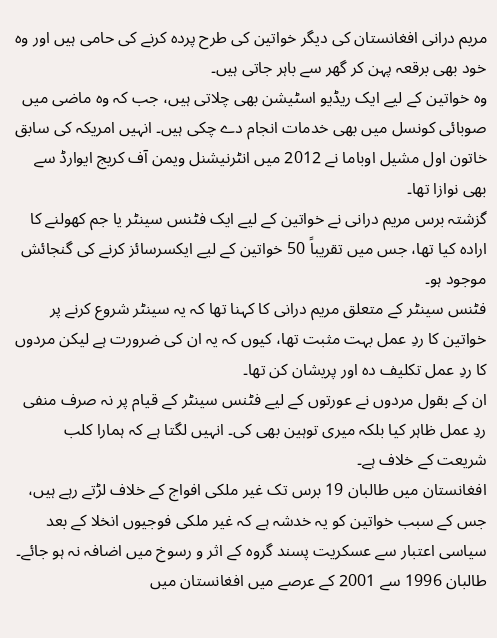مریم درانی افغانستان کی دیگر خواتین کی طرح پردہ کرنے کی حامی ہیں اور وہ خود بھی برقعہ پہن کر گھر سے باہر جاتی ہیں۔
وہ خواتین کے لیے ایک ریڈیو اسٹیشن بھی چلاتی ہیں، جب کہ وہ ماضی میں صوبائی کونسل میں بھی خدمات انجام دے چکی ہیں۔ انہیں امریکہ کی سابق خاتون اول مشیل اوباما نے 2012 میں انٹرنیشنل ویمن آف کریج ایوارڈ سے بھی نوازا تھا۔
گزشتہ برس مریم درانی نے خواتین کے لیے ایک فٹنس سینٹر یا جم کھولنے کا ارادہ کیا تھا، جس میں تقریباً 50 خواتین کے لیے ایکسرسائز کرنے کی گنجائش موجود ہو۔
فٹنس سینٹر کے متعلق مریم درانی کا کہنا تھا کہ یہ سینٹر شروع کرنے پر خواتین کا ردِ عمل بہت مثبت تھا، کیوں کہ یہ ان کی ضرورت ہے لیکن مردوں کا ردِ عمل تکلیف دہ اور پریشان کن تھا۔
ان کے بقول مردوں نے عورتوں کے لیے فٹنس سینٹر کے قیام پر نہ صرف منفی ردِ عمل ظاہر کیا بلکہ میری توہین بھی کی۔ انہیں لگتا ہے کہ ہمارا کلب شریعت کے خلاف ہے۔
افغانستان میں طالبان 19 برس تک غیر ملکی افواج کے خلاف لڑتے رہے ہیں، جس کے سبب خواتین کو یہ خدشہ ہے کہ غیر ملکی فوجیوں انخلا کے بعد سیاسی اعتبار سے عسکریت پسند گروہ کے اثر و رسوخ میں اضافہ نہ ہو جائے۔
طالبان 1996 سے 2001 کے عرصے میں افغانستان میں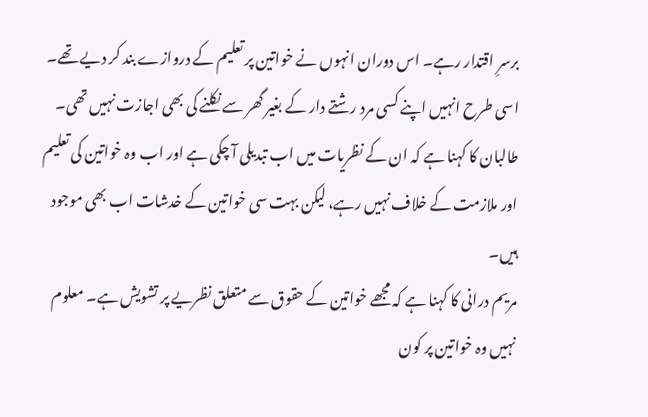برسرِ اقتدار رہے۔ اس دوران انہوں نے خواتین پر تعلیم کے دروازے بند کر دیے تھے۔ اسی طرح انہیں اپنے کسی مرد رشتے دار کے بغیر گھر سے نکلنے کی بھی اجازت نہیں تھی۔
طالبان کا کہنا ہے کہ ان کے نظریات میں اب تبدیلی آ چکی ہے اور اب وہ خواتین کی تعلیم اور ملازمت کے خلاف نہیں رہے، لیکن بہت سی خواتین کے خدشات اب بھی موجود ہیں۔
مریم درانی کا کہنا ہے کہ مجھے خواتین کے حقوق سے متعلق نظریے پر تشویش ہے۔ معلوم نہیں وہ خواتین پر کون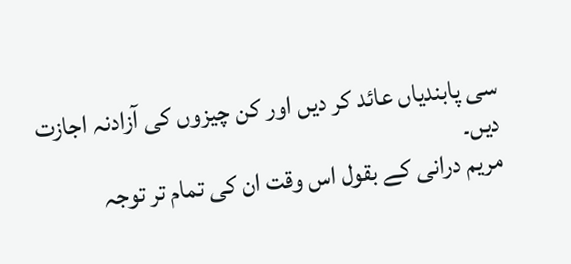سی پابندیاں عائد کر دیں اور کن چیزوں کی آزادنہ اجازت دیں۔
مریم درانی کے بقول اس وقت ان کی تمام تر توجہ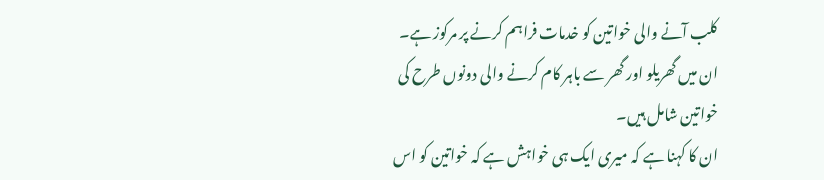کلب آنے والی خواتین کو خدمات فراہم کرنے پر مرکوز ہے۔ ان میں گھریلو اور گھر سے باہر کام کرنے والی دونوں طرح کی خواتین شامل ہیں۔
ان کا کہنا ہے کہ میری ایک ہی خواہش ہے کہ خواتین کو اس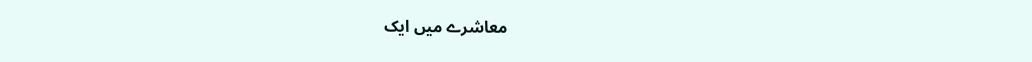معاشرے میں ایک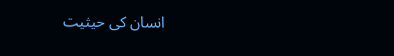انسان کی حیثیت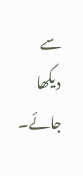سے دیکھا جائے۔